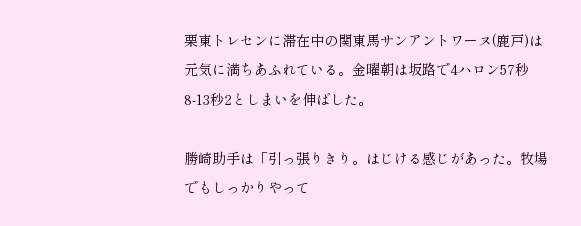栗東トレセンに滞在中の関東馬サンアントワーヌ(鹿戸)は元気に満ちあふれている。金曜朝は坂路で4ハロン57秒8-13秒2としまいを伸ばした。

勝崎助手は「引っ張りきり。はじける感じがあった。牧場でもしっかりやって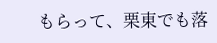もらって、栗東でも落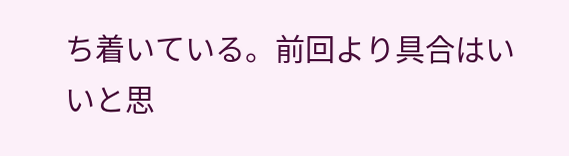ち着いている。前回より具合はいいと思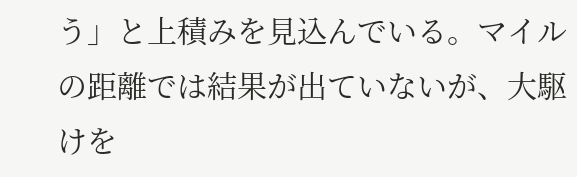う」と上積みを見込んでいる。マイルの距離では結果が出ていないが、大駆けを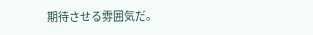期待させる雰囲気だ。